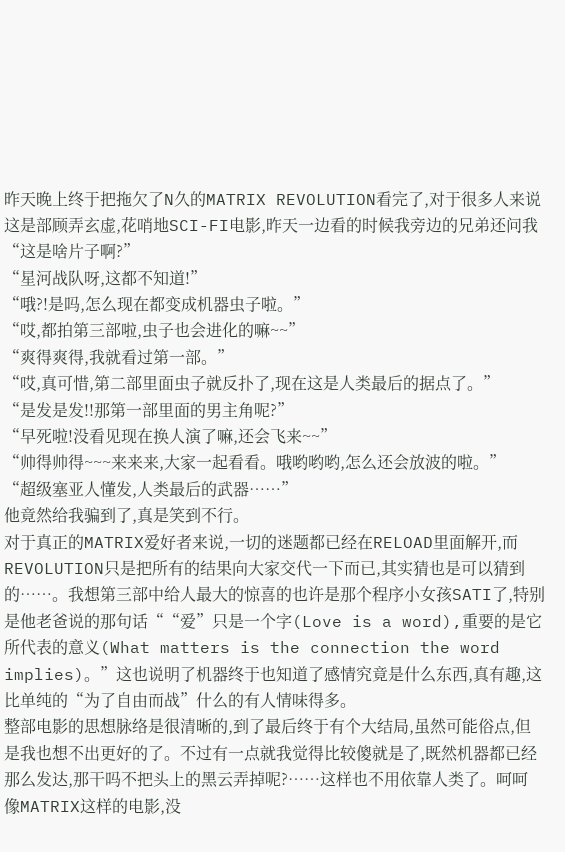昨天晚上终于把拖欠了N久的MATRIX REVOLUTION看完了,对于很多人来说这是部顾弄玄虚,花哨地SCI-FI电影,昨天一边看的时候我旁边的兄弟还问我“这是啥片子啊?”
“星河战队呀,这都不知道!”
“哦?!是吗,怎么现在都变成机器虫子啦。”
“哎,都拍第三部啦,虫子也会进化的嘛~~”
“爽得爽得,我就看过第一部。”
“哎,真可惜,第二部里面虫子就反扑了,现在这是人类最后的据点了。”
“是发是发!!那第一部里面的男主角呢?”
“早死啦!没看见现在换人演了嘛,还会飞来~~”
“帅得帅得~~~来来来,大家一起看看。哦哟哟哟,怎么还会放波的啦。”
“超级塞亚人懂发,人类最后的武器……”
他竟然给我骗到了,真是笑到不行。
对于真正的MATRIX爱好者来说,一切的迷题都已经在RELOAD里面解开,而REVOLUTION只是把所有的结果向大家交代一下而已,其实猜也是可以猜到的……。我想第三部中给人最大的惊喜的也许是那个程序小女孩SATI了,特别是他老爸说的那句话““爱”只是一个字(Love is a word),重要的是它所代表的意义(What matters is the connection the word implies)。”这也说明了机器终于也知道了感情究竟是什么东西,真有趣,这比单纯的“为了自由而战”什么的有人情味得多。
整部电影的思想脉络是很清晰的,到了最后终于有个大结局,虽然可能俗点,但是我也想不出更好的了。不过有一点就我觉得比较傻就是了,既然机器都已经那么发达,那干吗不把头上的黑云弄掉呢?……这样也不用依靠人类了。呵呵
像MATRIX这样的电影,没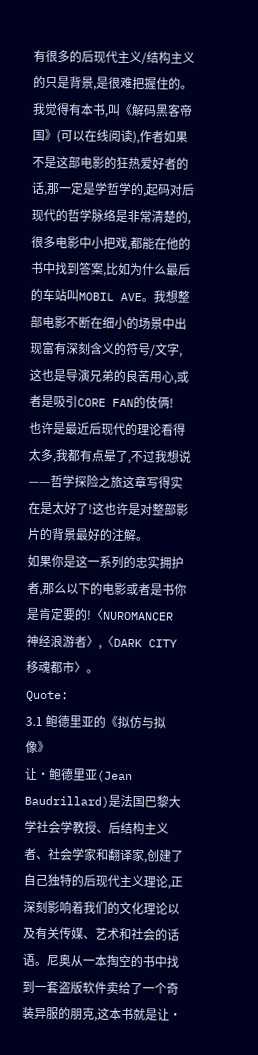有很多的后现代主义/结构主义的只是背景,是很难把握住的。我觉得有本书,叫《解码黑客帝国》(可以在线阅读),作者如果不是这部电影的狂热爱好者的话,那一定是学哲学的,起码对后现代的哲学脉络是非常清楚的,很多电影中小把戏,都能在他的书中找到答案,比如为什么最后的车站叫MOBIL AVE。我想整部电影不断在细小的场景中出现富有深刻含义的符号/文字,这也是导演兄弟的良苦用心,或者是吸引CORE FAN的伎俩!
也许是最近后现代的理论看得太多,我都有点晕了,不过我想说——哲学探险之旅这章写得实在是太好了!这也许是对整部影片的背景最好的注解。
如果你是这一系列的忠实拥护者,那么以下的电影或者是书你是肯定要的!〈NUROMANCER 神经浪游者〉,〈DARK CITY 移魂都市〉。
Quote:
3.1 鲍德里亚的《拟仿与拟像》
让·鲍德里亚(Jean Baudrillard)是法国巴黎大学社会学教授、后结构主义者、社会学家和翻译家,创建了自己独特的后现代主义理论,正深刻影响着我们的文化理论以及有关传媒、艺术和社会的话语。尼奥从一本掏空的书中找到一套盗版软件卖给了一个奇装异服的朋克,这本书就是让•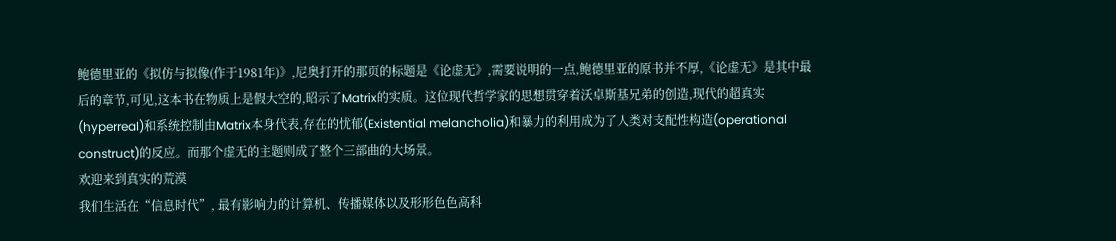鲍德里亚的《拟仿与拟像(作于1981年)》,尼奥打开的那页的标题是《论虚无》,需要说明的一点,鲍德里亚的原书并不厚,《论虚无》是其中最后的章节,可见,这本书在物质上是假大空的,昭示了Matrix的实质。这位现代哲学家的思想贯穿着沃卓斯基兄弟的创造,现代的超真实(hyperreal)和系统控制由Matrix本身代表,存在的忧郁(Existential melancholia)和暴力的利用成为了人类对支配性构造(operational construct)的反应。而那个虚无的主题则成了整个三部曲的大场景。
欢迎来到真实的荒漠
我们生活在“信息时代”, 最有影响力的计算机、传播媒体以及形形色色高科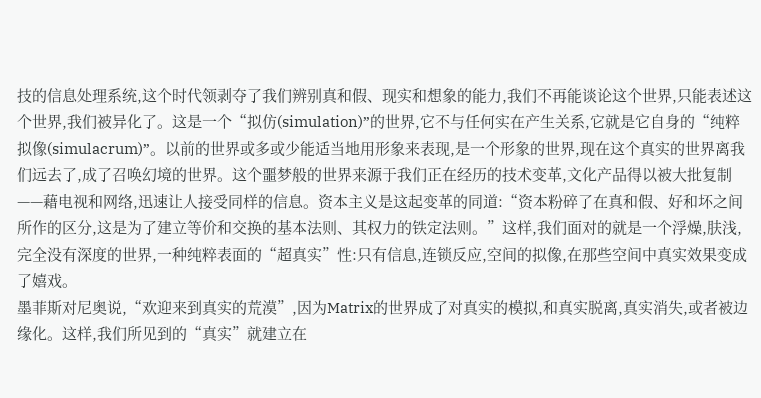技的信息处理系统,这个时代领剥夺了我们辨别真和假、现实和想象的能力,我们不再能谈论这个世界,只能表述这个世界,我们被异化了。这是一个“拟仿(simulation)”的世界,它不与任何实在产生关系,它就是它自身的“纯粹拟像(simulacrum)”。以前的世界或多或少能适当地用形象来表现,是一个形象的世界,现在这个真实的世界离我们远去了,成了召唤幻境的世界。这个噩梦般的世界来源于我们正在经历的技术变革,文化产品得以被大批复制——藉电视和网络,迅速让人接受同样的信息。资本主义是这起变革的同道:“资本粉碎了在真和假、好和坏之间所作的区分,这是为了建立等价和交换的基本法则、其权力的铁定法则。”这样,我们面对的就是一个浮燥,肤浅,完全没有深度的世界,一种纯粹表面的“超真实”性:只有信息,连锁反应,空间的拟像,在那些空间中真实效果变成了嬉戏。
墨菲斯对尼奥说,“欢迎来到真实的荒漠”,因为Matrix的世界成了对真实的模拟,和真实脱离,真实消失,或者被边缘化。这样,我们所见到的“真实”就建立在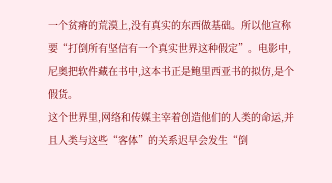一个贫瘠的荒漠上,没有真实的东西做基础。所以他宣称要“打倒所有坚信有一个真实世界这种假定”。电影中,尼奥把软件藏在书中,这本书正是鲍里西亚书的拟仿,是个假货。
这个世界里,网络和传媒主宰着创造他们的人类的命运,并且人类与这些“客体”的关系迟早会发生“倒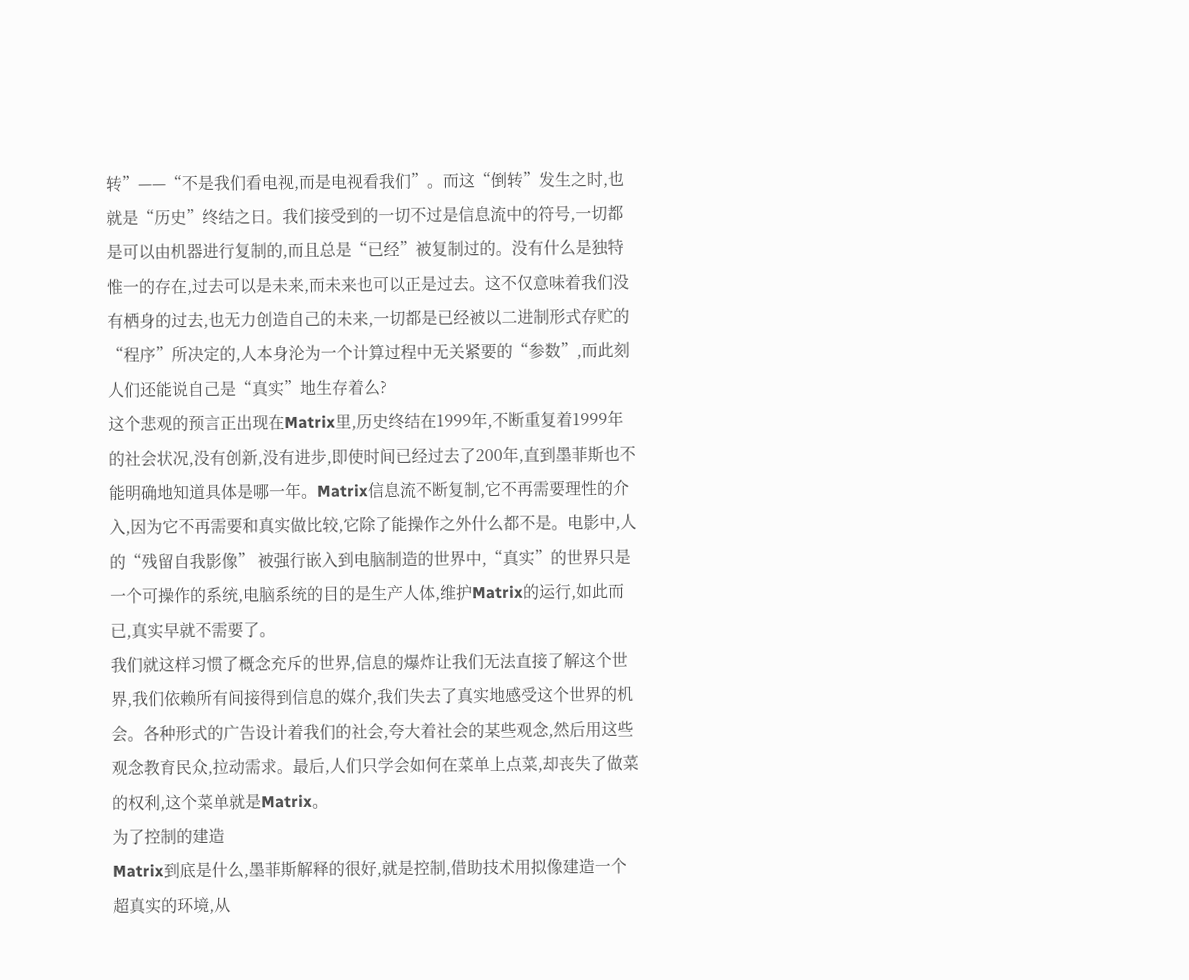转”——“不是我们看电视,而是电视看我们”。而这“倒转”发生之时,也就是“历史”终结之日。我们接受到的一切不过是信息流中的符号,一切都是可以由机器进行复制的,而且总是“已经”被复制过的。没有什么是独特惟一的存在,过去可以是未来,而未来也可以正是过去。这不仅意味着我们没有栖身的过去,也无力创造自己的未来,一切都是已经被以二进制形式存贮的“程序”所决定的,人本身沦为一个计算过程中无关紧要的“参数”,而此刻人们还能说自己是“真实”地生存着么?
这个悲观的预言正出现在Matrix里,历史终结在1999年,不断重复着1999年的社会状况,没有创新,没有进步,即使时间已经过去了200年,直到墨菲斯也不能明确地知道具体是哪一年。Matrix信息流不断复制,它不再需要理性的介入,因为它不再需要和真实做比较,它除了能操作之外什么都不是。电影中,人的“残留自我影像” 被强行嵌入到电脑制造的世界中,“真实”的世界只是一个可操作的系统,电脑系统的目的是生产人体,维护Matrix的运行,如此而已,真实早就不需要了。
我们就这样习惯了概念充斥的世界,信息的爆炸让我们无法直接了解这个世界,我们依赖所有间接得到信息的媒介,我们失去了真实地感受这个世界的机会。各种形式的广告设计着我们的社会,夸大着社会的某些观念,然后用这些观念教育民众,拉动需求。最后,人们只学会如何在菜单上点菜,却丧失了做菜的权利,这个菜单就是Matrix。
为了控制的建造
Matrix到底是什么,墨菲斯解释的很好,就是控制,借助技术用拟像建造一个超真实的环境,从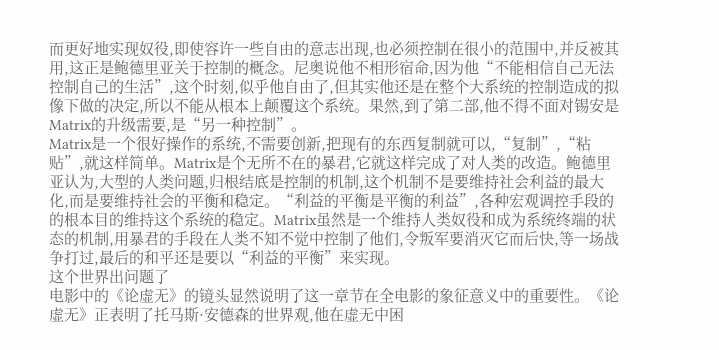而更好地实现奴役,即使容许一些自由的意志出现,也必须控制在很小的范围中,并反被其用,这正是鲍德里亚关于控制的概念。尼奥说他不相形宿命,因为他“不能相信自己无法控制自己的生活”,这个时刻,似乎他自由了,但其实他还是在整个大系统的控制造成的拟像下做的决定,所以不能从根本上颠覆这个系统。果然,到了第二部,他不得不面对锡安是Matrix的升级需要,是“另一种控制”。
Matrix是一个很好操作的系统,不需要创新,把现有的东西复制就可以,“复制”,“粘贴”,就这样简单。Matrix是个无所不在的暴君,它就这样完成了对人类的改造。鲍德里亚认为,大型的人类问题,归根结底是控制的机制,这个机制不是要维持社会利益的最大化,而是要维持社会的平衡和稳定。“利益的平衡是平衡的利益”,各种宏观调控手段的的根本目的维持这个系统的稳定。Matrix虽然是一个维持人类奴役和成为系统终端的状态的机制,用暴君的手段在人类不知不觉中控制了他们,令叛军要消灭它而后快,等一场战争打过,最后的和平还是要以“利益的平衡”来实现。
这个世界出问题了
电影中的《论虚无》的镜头显然说明了这一章节在全电影的象征意义中的重要性。《论虚无》正表明了托马斯·安德森的世界观,他在虚无中困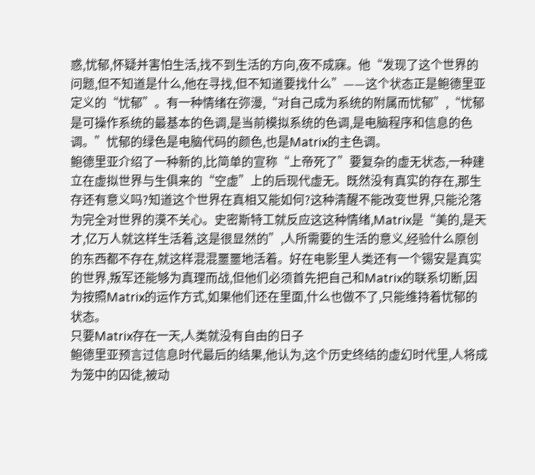惑,忧郁,怀疑并害怕生活,找不到生活的方向,夜不成寐。他“发现了这个世界的问题,但不知道是什么,他在寻找,但不知道要找什么”——这个状态正是鲍德里亚定义的“忧郁”。有一种情绪在弥漫,“对自己成为系统的附属而忧郁”,“忧郁是可操作系统的最基本的色调,是当前模拟系统的色调,是电脑程序和信息的色调。”忧郁的绿色是电脑代码的颜色,也是Matrix的主色调。
鲍德里亚介绍了一种新的,比简单的宣称“上帝死了”要复杂的虚无状态,一种建立在虚拟世界与生俱来的“空虚”上的后现代虚无。既然没有真实的存在,那生存还有意义吗?知道这个世界在真相又能如何?这种清醒不能改变世界,只能沦落为完全对世界的漠不关心。史密斯特工就反应这这种情绪,Matrix是“美的,是天才,亿万人就这样生活着,这是很显然的”,人所需要的生活的意义,经验什么原创的东西都不存在,就这样混混噩噩地活着。好在电影里人类还有一个锡安是真实的世界,叛军还能够为真理而战,但他们必须首先把自己和Matrix的联系切断,因为按照Matrix的运作方式,如果他们还在里面,什么也做不了,只能维持着忧郁的状态。
只要Matrix存在一天,人类就没有自由的日子
鲍德里亚预言过信息时代最后的结果,他认为,这个历史终结的虚幻时代里,人将成为笼中的囚徒,被动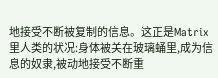地接受不断被复制的信息。这正是Matrix里人类的状况:身体被关在玻璃蛹里,成为信息的奴隶,被动地接受不断重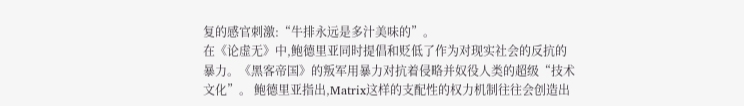复的感官刺激:“牛排永远是多汁美味的”。
在《论虚无》中,鲍德里亚同时提倡和贬低了作为对现实社会的反抗的暴力。《黑客帝国》的叛军用暴力对抗着侵略并奴役人类的超级“技术文化”。 鲍德里亚指出,Matrix这样的支配性的权力机制往往会创造出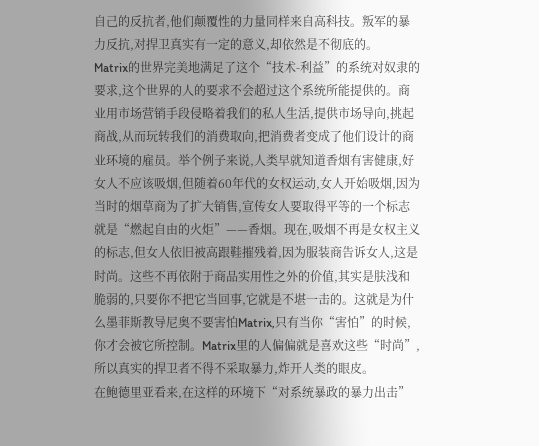自己的反抗者,他们颠覆性的力量同样来自高科技。叛军的暴力反抗,对捍卫真实有一定的意义,却依然是不彻底的。
Matrix的世界完美地满足了这个“技术-利益”的系统对奴隶的要求,这个世界的人的要求不会超过这个系统所能提供的。商业用市场营销手段侵略着我们的私人生活,提供市场导向,挑起商战,从而玩转我们的消费取向,把消费者变成了他们设计的商业环境的雇员。举个例子来说,人类早就知道香烟有害健康,好女人不应该吸烟,但随着60年代的女权运动,女人开始吸烟,因为当时的烟草商为了扩大销售,宣传女人要取得平等的一个标志就是“燃起自由的火炬”——香烟。现在,吸烟不再是女权主义的标志,但女人依旧被高跟鞋摧残着,因为服装商告诉女人,这是时尚。这些不再依附于商品实用性之外的价值,其实是肤浅和脆弱的,只要你不把它当回事,它就是不堪一击的。这就是为什么墨菲斯教导尼奥不要害怕Matrix,只有当你“害怕”的时候,你才会被它所控制。Matrix里的人偏偏就是喜欢这些“时尚”,所以真实的捍卫者不得不采取暴力,炸开人类的眼皮。
在鲍德里亚看来,在这样的环境下“对系统暴政的暴力出击”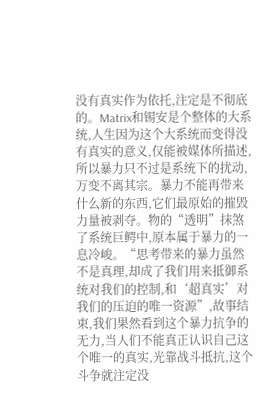没有真实作为依托,注定是不彻底的。Matrix和锡安是个整体的大系统,人生因为这个大系统而变得没有真实的意义,仅能被媒体所描述,所以暴力只不过是系统下的扰动,万变不离其宗。暴力不能再带来什么新的东西,它们最原始的摧毁力量被剥夺。物的“透明”抹煞了系统巨鳄中,原本属于暴力的一息冷峻。“思考带来的暴力虽然不是真理,却成了我们用来抵御系统对我们的控制,和‘超真实’对我们的压迫的唯一资源”,故事结束,我们果然看到这个暴力抗争的无力,当人们不能真正认识自己这个唯一的真实,光靠战斗抵抗,这个斗争就注定没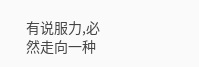有说服力,必然走向一种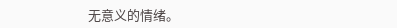无意义的情绪。